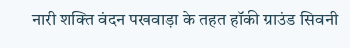नारी शक्ति वंदन पखवाड़ा के तहत हॉकी ग्राउंड सिवनी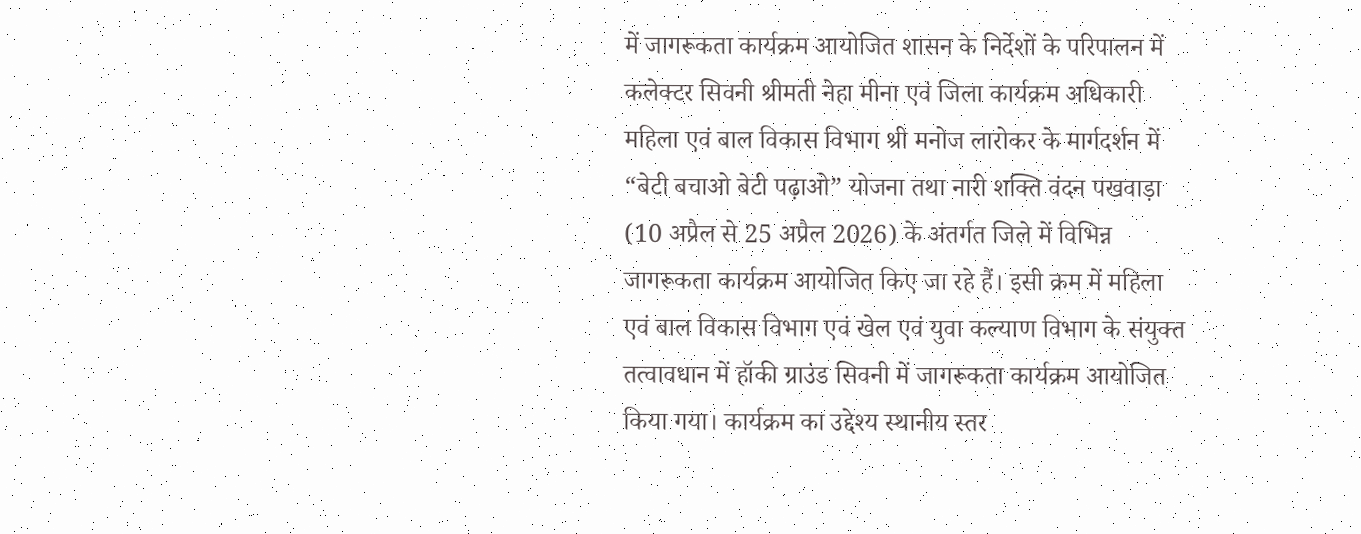में जागरूकता कार्यक्रम आयोजित शासन के निर्देशों के परिपालन में कलेक्टर सिवनी श्रीमती नेहा मीना एवं जिला कार्यक्रम अधिकारी महिला एवं बाल विकास विभाग श्री मनोज लारोकर के मार्गदर्शन में “बेटी बचाओ बेटी पढ़ाओ” योजना तथा नारी शक्ति वंदन पखवाड़ा (10 अप्रैल से 25 अप्रैल 2026) के अंतर्गत जिले में विभिन्न जागरूकता कार्यक्रम आयोजित किए जा रहे हैं। इसी क्रम में महिला एवं बाल विकास विभाग एवं खेल एवं युवा कल्याण विभाग के संयुक्त तत्वावधान में हॉकी ग्राउंड सिवनी में जागरूकता कार्यक्रम आयोजित किया गया। कार्यक्रम का उद्देश्य स्थानीय स्तर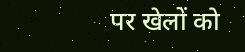पर खेलों को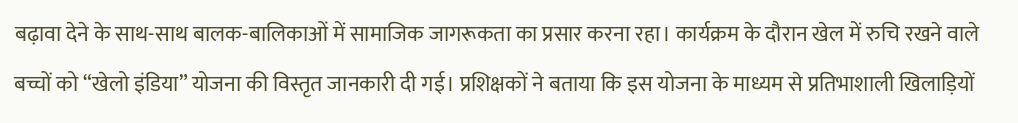बढ़ावा देने के साथ-साथ बालक-बालिकाओं में सामाजिक जागरूकता का प्रसार करना रहा। कार्यक्रम के दौरान खेल में रुचि रखने वाले बच्चों को “खेलो इंडिया” योजना की विस्तृत जानकारी दी गई। प्रशिक्षकों ने बताया कि इस योजना के माध्यम से प्रतिभाशाली खिलाड़ियों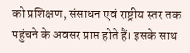को प्रशिक्षण, संसाधन एवं राष्ट्रीय स्तर तक पहुंचने के अवसर प्राप्त होते हैं। इसके साथ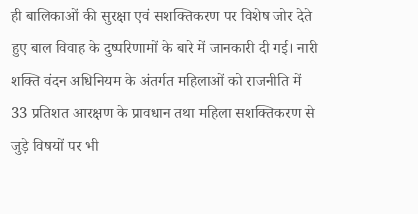ही बालिकाओं की सुरक्षा एवं सशक्तिकरण पर विशेष जोर देते हुए बाल विवाह के दुष्परिणामों के बारे में जानकारी दी गई। नारी शक्ति वंदन अधिनियम के अंतर्गत महिलाओं को राजनीति में 33 प्रतिशत आरक्षण के प्रावधान तथा महिला सशक्तिकरण से जुड़े विषयों पर भी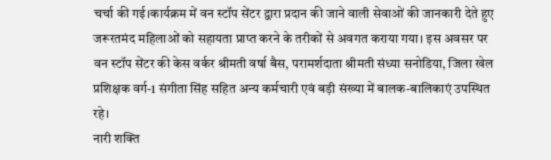चर्चा की गई।कार्यक्रम में वन स्टॉप सेंटर द्वारा प्रदान की जाने वाली सेवाओं की जानकारी देते हुए जरूरतमंद महिलाओं को सहायता प्राप्त करने के तरीकों से अवगत कराया गया। इस अवसर पर वन स्टॉप सेंटर की केस वर्कर श्रीमती वर्षा बैस, परामर्शदाता श्रीमती संध्या सनोडिया, जिला खेल प्रशिक्षक वर्ग-1 संगीता सिंह सहित अन्य कर्मचारी एवं बड़ी संख्या में बालक-बालिकाएं उपस्थित रहे।
नारी शक्ति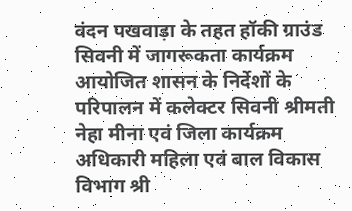वंदन पखवाड़ा के तहत हॉकी ग्राउंड सिवनी में जागरूकता कार्यक्रम आयोजित शासन के निर्देशों के परिपालन में कलेक्टर सिवनी श्रीमती नेहा मीना एवं जिला कार्यक्रम अधिकारी महिला एवं बाल विकास विभाग श्री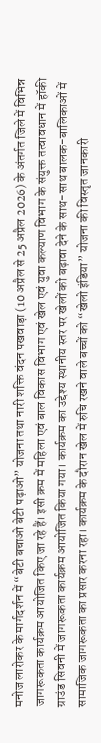मनोज लारोकर के मार्गदर्शन में “बेटी बचाओ बेटी पढ़ाओ” योजना तथा नारी शक्ति वंदन पखवाड़ा (10 अप्रैल से 25 अप्रैल 2026) के अंतर्गत जिले में विभिन्न जागरूकता कार्यक्रम आयोजित किए जा रहे हैं। इसी क्रम में महिला एवं बाल विकास विभाग एवं खेल एवं युवा कल्याण विभाग के संयुक्त तत्वावधान में हॉकी ग्राउंड सिवनी में जागरूकता कार्यक्रम आयोजित किया गया। कार्यक्रम का उद्देश्य स्थानीय स्तर पर खेलों को बढ़ावा देने के साथ-साथ बालक-बालिकाओं में सामाजिक जागरूकता का प्रसार करना रहा। कार्यक्रम के दौरान खेल में रुचि रखने वाले बच्चों को “खेलो इंडिया” योजना की विस्तृत जानकारी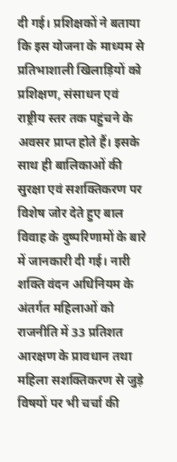दी गई। प्रशिक्षकों ने बताया कि इस योजना के माध्यम से प्रतिभाशाली खिलाड़ियों को प्रशिक्षण, संसाधन एवं राष्ट्रीय स्तर तक पहुंचने के अवसर प्राप्त होते हैं। इसके साथ ही बालिकाओं की सुरक्षा एवं सशक्तिकरण पर विशेष जोर देते हुए बाल विवाह के दुष्परिणामों के बारे में जानकारी दी गई। नारी शक्ति वंदन अधिनियम के अंतर्गत महिलाओं को राजनीति में 33 प्रतिशत आरक्षण के प्रावधान तथा महिला सशक्तिकरण से जुड़े विषयों पर भी चर्चा की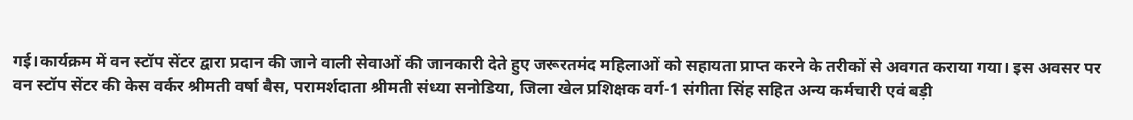गई।कार्यक्रम में वन स्टॉप सेंटर द्वारा प्रदान की जाने वाली सेवाओं की जानकारी देते हुए जरूरतमंद महिलाओं को सहायता प्राप्त करने के तरीकों से अवगत कराया गया। इस अवसर पर वन स्टॉप सेंटर की केस वर्कर श्रीमती वर्षा बैस, परामर्शदाता श्रीमती संध्या सनोडिया, जिला खेल प्रशिक्षक वर्ग-1 संगीता सिंह सहित अन्य कर्मचारी एवं बड़ी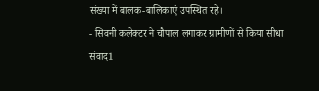संख्या में बालक-बालिकाएं उपस्थित रहे।
- सिवनी कलेक्टर ने चौपाल लगाकर ग्रामीणों से किया सीधा संवाद1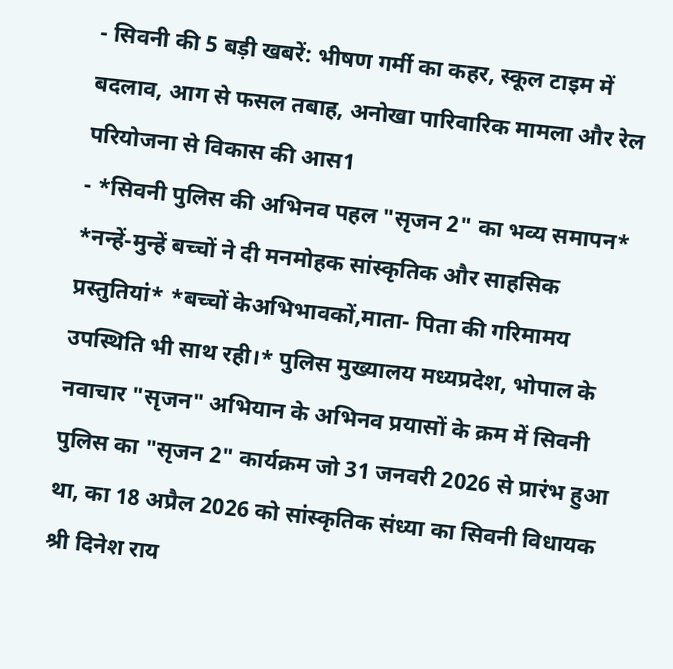- सिवनी की 5 बड़ी खबरें: भीषण गर्मी का कहर, स्कूल टाइम में बदलाव, आग से फसल तबाह, अनोखा पारिवारिक मामला और रेल परियोजना से विकास की आस1
- *सिवनी पुलिस की अभिनव पहल "सृजन 2" का भव्य समापन* *नन्हें-मुन्हें बच्चों ने दी मनमोहक सांस्कृतिक और साहसिक प्रस्तुतियां* *बच्चों केअभिभावकों,माता- पिता की गरिमामय उपस्थिति भी साथ रही।* पुलिस मुख्यालय मध्यप्रदेश, भोपाल के नवाचार "सृजन" अभियान के अभिनव प्रयासों के क्रम में सिवनी पुलिस का "सृजन 2" कार्यक्रम जो 31 जनवरी 2026 से प्रारंभ हुआ था, का 18 अप्रैल 2026 को सांस्कृतिक संध्या का सिवनी विधायक श्री दिनेश राय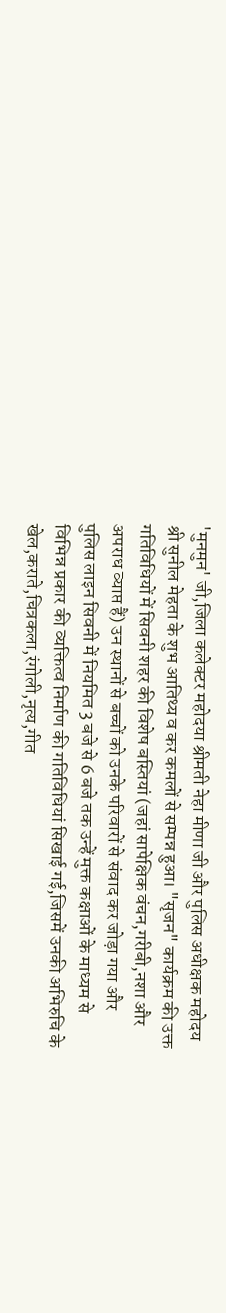'मुनमुन' जी,जिला कलेक्टर महोदया श्रीमती नेहा मीणा जी और पुलिस अधीक्षक महोदय श्री सुनील मेहता के शुभ आतिथ्य व कर कमलों से सम्पन्न हुआ। "सृजन" कार्यक्रम की उक्त गतिविधियों में सिवनी शहर की विशेष बस्तियां (जहां सापेक्षिक वंचन,गरीबी,नशा और अपराध व्याप्त हैं) उन स्थानों से बच्चों को उनके परिवारों से संवाद कर जोड़ा गया और पुलिस लाइन सिवनी में नियमित 3 बजे से 6 बजे तक उन्हें मुक्त कक्षाओं के माध्यम से विभिन्न प्रकार की व्यक्तित्व निर्माण की गतिविधियां सिखाई गई,जिसमें उनकी अभिरुचि के खेल,कराते,चित्रकला,रंगोली,नृत्य,गीत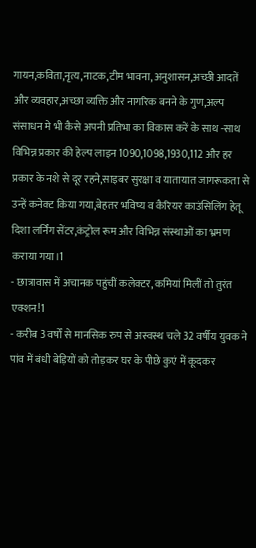गायन,कविता,नृत्य,नाटक,टीम भावना,अनुशासन,अच्छी आदतें और व्यवहार,अच्छा व्यक्ति और नागरिक बनने के गुण,अल्प संसाधन मे भी कैसे अपनी प्रतिभा का विकास करें के साथ -साथ विभिन्न प्रकार की हेल्प लाइन 1090,1098,1930,112 और हर प्रकार के नशे से दूर रहने,साइबर सुरक्षा व यातायात जागरूकता से उन्हें कनेक्ट किया गया,बेहतर भविष्य व कैरियर काउंसिलिंग हेतू दिशा लर्निंग सेंटर,कंट्रोल रूम और विभिन्न संस्थाओं का भ्रमण कराया गया।1
- छात्रावास में अचानक पहुंचीं कलेक्टर, कमियां मिलीं तो तुरंत एक्शन!1
- करीब 3 वर्षों से मानसिक रुप से अस्वस्थ चले 32 वर्षीय युवक ने पांव में बंधी बेड़ियों को तोड़कर घर के पीछे कुएं में कूदकर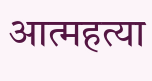आत्महत्या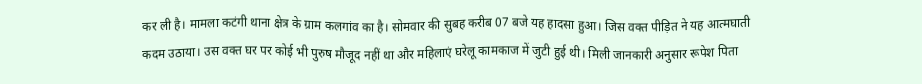कर ली है। मामला कटंगी थाना क्षेत्र के ग्राम कलगांव का है। सोमवार की सुबह करीब 07 बजे यह हादसा हुआ। जिस वक्त पीड़ित ने यह आत्मघाती कदम उठाया। उस वक्त घर पर कोई भी पुरुष मौजूद नहीं था और महिलाएं घरेलू कामकाज में जुटी हुई थी। मिली जानकारी अनुसार रूपेश पिता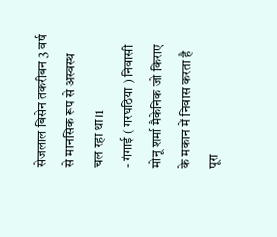सेजलाल बिसेन तकरीबन 3 वर्ष से मानसिक रूप से अस्वस्थ चल रहा था।1
- गंगाई ( गरघठिया ) निवासी मोनू शर्मा मैकेनिक जो किराए के मकान में निवास करता है पूरा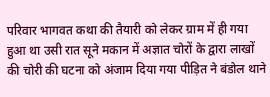परिवार भागवत कथा की तैयारी को लेकर ग्राम में ही गया हुआ था उसी रात सूने मकान में अज्ञात चोरों के द्वारा लाखों की चोरी की घटना को अंजाम दिया गया पीड़ित ने बंडोल थाने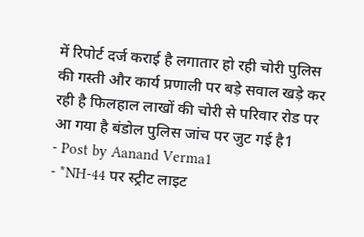में रिपोर्ट दर्ज कराई है लगातार हो रही चोरी पुलिस की गस्ती और कार्य प्रणाली पर बड़े सवाल खड़े कर रही है फिलहाल लाखों की चोरी से परिवार रोड पर आ गया है बंडोल पुलिस जांच पर जुट गई है1
- Post by Aanand Verma1
- *NH-44 पर स्ट्रीट लाइट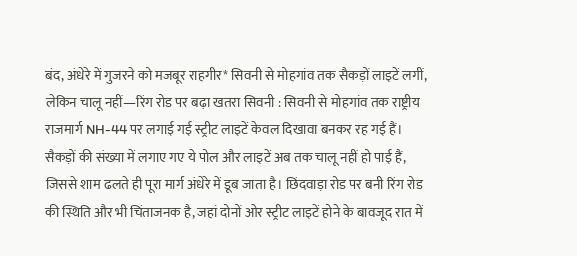बंद, अंधेरे में गुजरने को मजबूर राहगीर* सिवनी से मोहगांव तक सैकड़ों लाइटें लगीं, लेकिन चालू नहीं—रिंग रोड पर बढ़ा खतरा सिवनी : सिवनी से मोहगांव तक राष्ट्रीय राजमार्ग NH-44 पर लगाई गई स्ट्रीट लाइटें केवल दिखावा बनकर रह गई हैं। सैकड़ों की संख्या में लगाए गए ये पोल और लाइटें अब तक चालू नहीं हो पाई हैं, जिससे शाम ढलते ही पूरा मार्ग अंधेरे में डूब जाता है। छिंदवाड़ा रोड पर बनी रिंग रोड की स्थिति और भी चिंताजनक है, जहां दोनों ओर स्ट्रीट लाइटें होने के बावजूद रात में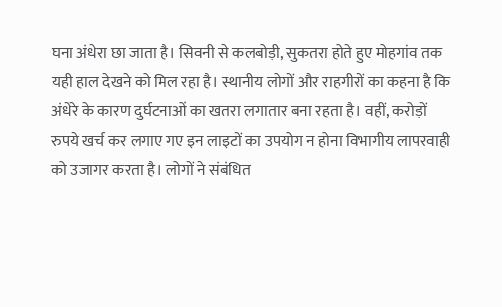घना अंधेरा छा जाता है। सिवनी से कलबोड़ी, सुकतरा होते हुए मोहगांव तक यही हाल देखने को मिल रहा है। स्थानीय लोगों और राहगीरों का कहना है कि अंधेरे के कारण दुर्घटनाओं का खतरा लगातार बना रहता है। वहीं, करोड़ों रुपये खर्च कर लगाए गए इन लाइटों का उपयोग न होना विभागीय लापरवाही को उजागर करता है। लोगों ने संबंधित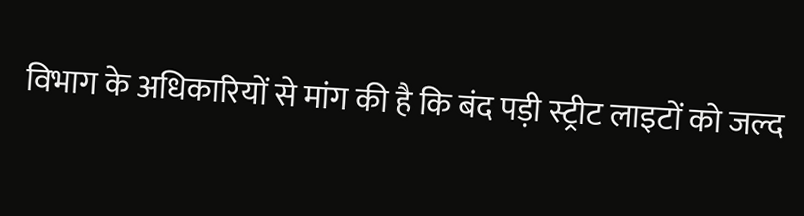विभाग के अधिकारियों से मांग की है कि बंद पड़ी स्ट्रीट लाइटों को जल्द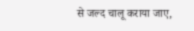से जल्द चालू कराया जाए,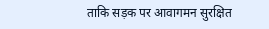ताकि सड़क पर आवागमन सुरक्षित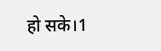हो सके।1